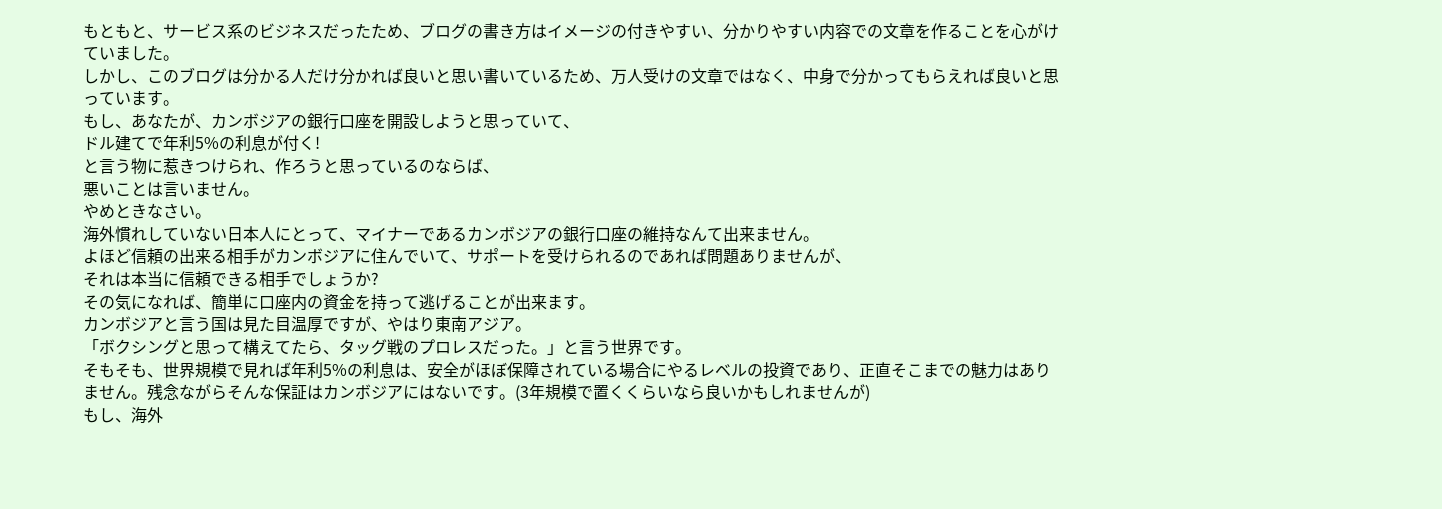もともと、サービス系のビジネスだったため、ブログの書き方はイメージの付きやすい、分かりやすい内容での文章を作ることを心がけていました。
しかし、このブログは分かる人だけ分かれば良いと思い書いているため、万人受けの文章ではなく、中身で分かってもらえれば良いと思っています。
もし、あなたが、カンボジアの銀行口座を開設しようと思っていて、
ドル建てで年利5%の利息が付く!
と言う物に惹きつけられ、作ろうと思っているのならば、
悪いことは言いません。
やめときなさい。
海外慣れしていない日本人にとって、マイナーであるカンボジアの銀行口座の維持なんて出来ません。
よほど信頼の出来る相手がカンボジアに住んでいて、サポートを受けられるのであれば問題ありませんが、
それは本当に信頼できる相手でしょうか?
その気になれば、簡単に口座内の資金を持って逃げることが出来ます。
カンボジアと言う国は見た目温厚ですが、やはり東南アジア。
「ボクシングと思って構えてたら、タッグ戦のプロレスだった。」と言う世界です。
そもそも、世界規模で見れば年利5%の利息は、安全がほぼ保障されている場合にやるレベルの投資であり、正直そこまでの魅力はありません。残念ながらそんな保証はカンボジアにはないです。(3年規模で置くくらいなら良いかもしれませんが)
もし、海外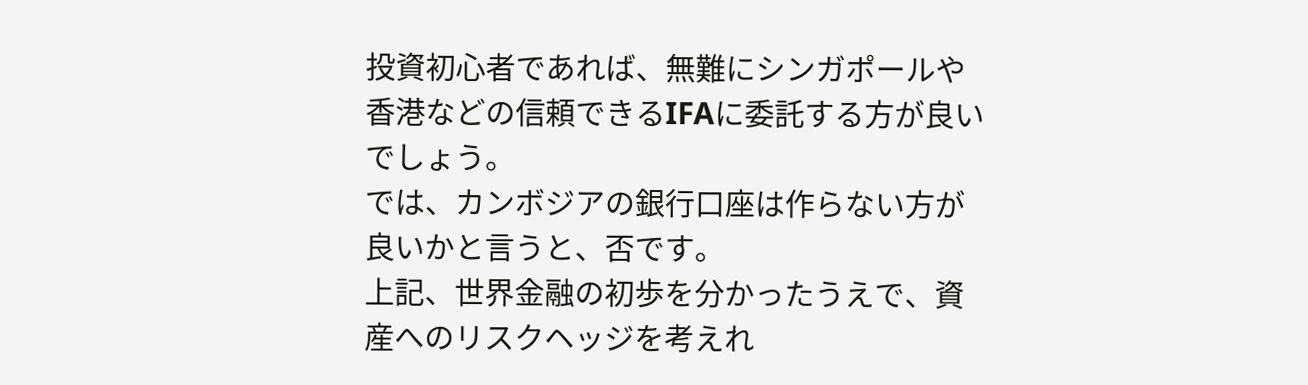投資初心者であれば、無難にシンガポールや香港などの信頼できるIFAに委託する方が良いでしょう。
では、カンボジアの銀行口座は作らない方が良いかと言うと、否です。
上記、世界金融の初歩を分かったうえで、資産へのリスクヘッジを考えれ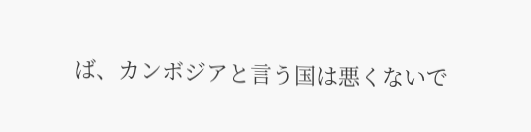ば、カンボジアと言う国は悪くないで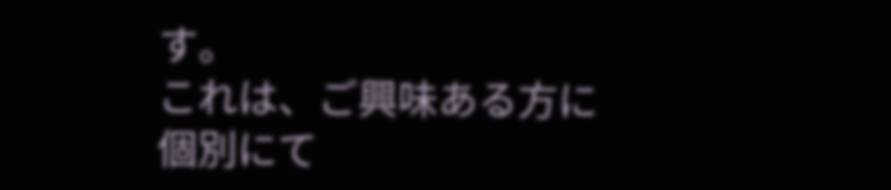す。
これは、ご興味ある方に個別にて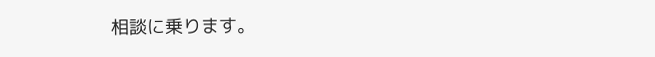相談に乗ります。